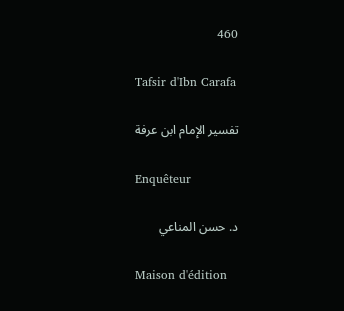460

Tafsir d'Ibn Carafa

تفسير الإمام ابن عرفة

Enquêteur

د. حسن المناعي

Maison d'édition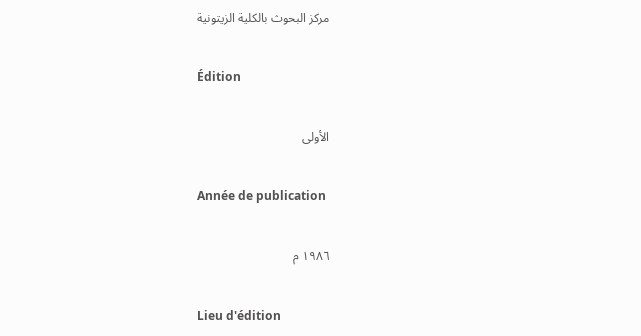مركز البحوث بالكلية الزيتونية

Édition

الأولى

Année de publication

١٩٨٦ م

Lieu d'édition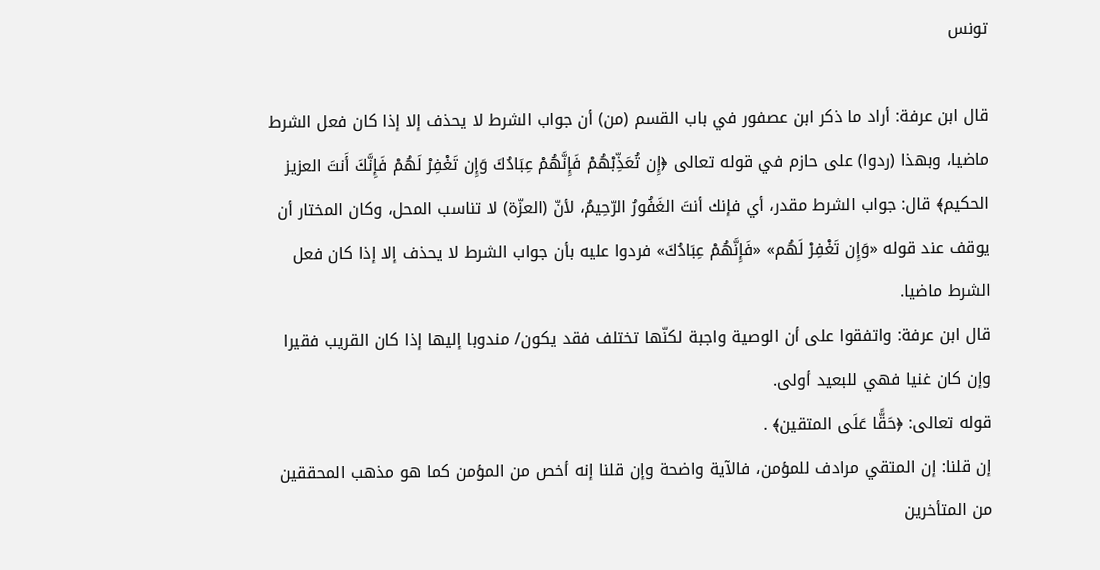تونس

قال ابن عرفة: أراد ما ذكر ابن عصفور في باب القسم (من) أن جواب الشرط لا يحذف إلا إذا كان فعل الشرط ماضيا، وبهذا (ردوا) على حازم في قوله تعالى ﴿إِن تُعَذِّبْهُمْ فَإِنَّهُمْ عِبَادُكَ وَإِن تَغْفِرْ لَهُمْ فَإِنَّكَ أَنتَ العزيز الحكيم﴾ قال: جواب الشرط مقدر، أي فإنك أنتَ الغَفُورُ الرّحِيمُ، لأنّ (العزّة) لا تناسب المحل، وكان المختار أن يوقف عند قوله «وَإِن تَغْفِرْ لَهُم» «فَإِنَّهُمْ عِبَادُكَ» فردوا عليه بأن جواب الشرط لا يحذف إلا إذا كان فعل الشرط ماضيا.
قال ابن عرفة: واتفقوا على أن الوصية واجبة لكنّها تختلف فقد يكون/ مندوبا إليها إذا كان القريب فقيرا وإن كان غنيا فهي للبعيد أولى.
قوله تعالى: ﴿حَقًّا عَلَى المتقين﴾ .
إن قلنا: إن المتقي مرادف للمؤمن، فالآية واضحة وإن قلنا إنه أخص من المؤمن كما هو مذهب المحققين من المتأخرين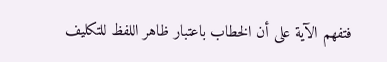فتفهم الآية على أن الخطاب باعتبار ظاهر اللفظ للتكليف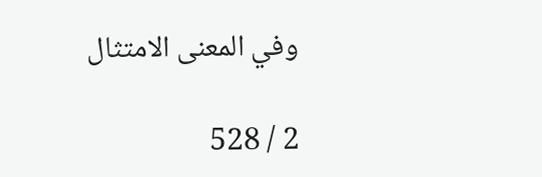وفي المعنى الامتثال

2 / 528